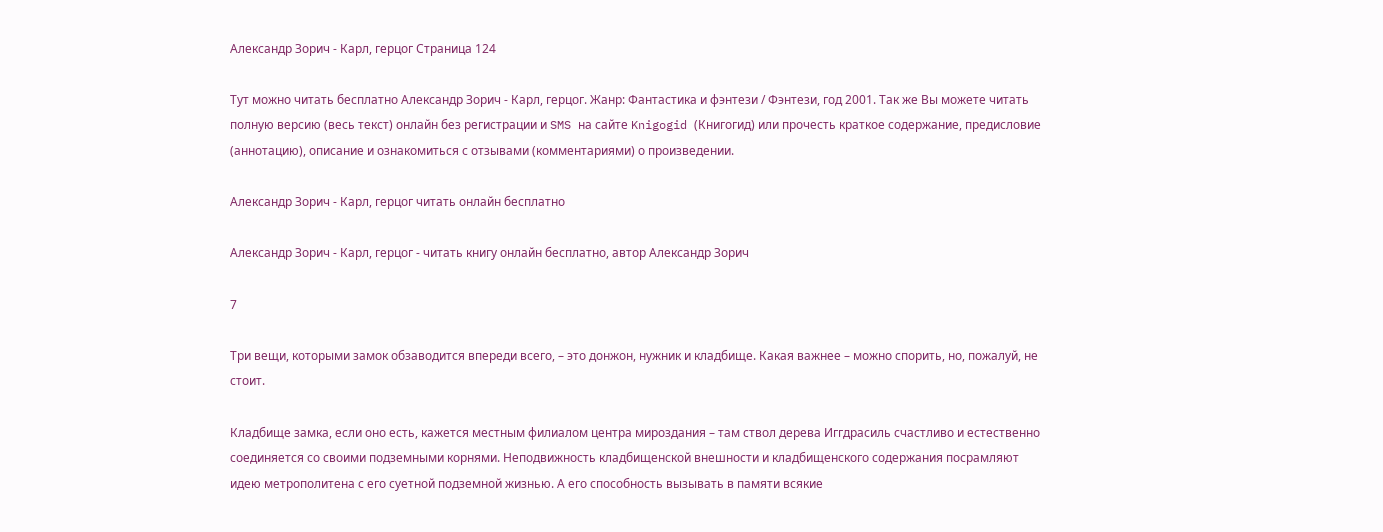Александр Зорич - Карл, герцог Страница 124

Тут можно читать бесплатно Александр Зорич - Карл, герцог. Жанр: Фантастика и фэнтези / Фэнтези, год 2001. Так же Вы можете читать полную версию (весь текст) онлайн без регистрации и SMS на сайте Knigogid (Книгогид) или прочесть краткое содержание, предисловие (аннотацию), описание и ознакомиться с отзывами (комментариями) о произведении.

Александр Зорич - Карл, герцог читать онлайн бесплатно

Александр Зорич - Карл, герцог - читать книгу онлайн бесплатно, автор Александр Зорич

7

Три вещи, которыми замок обзаводится впереди всего, – это донжон, нужник и кладбище. Какая важнее – можно спорить, но, пожалуй, не стоит.

Кладбище замка, если оно есть, кажется местным филиалом центра мироздания – там ствол дерева Иггдрасиль счастливо и естественно соединяется со своими подземными корнями. Неподвижность кладбищенской внешности и кладбищенского содержания посрамляют идею метрополитена с его суетной подземной жизнью. А его способность вызывать в памяти всякие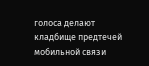голоса делают кладбище предтечей мобильной связи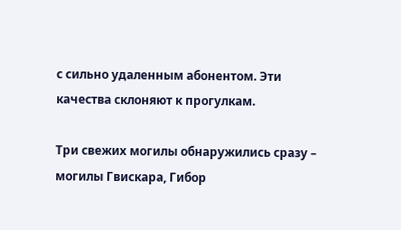с сильно удаленным абонентом. Эти качества склоняют к прогулкам.

Три свежих могилы обнаружились сразу – могилы Гвискара, Гибор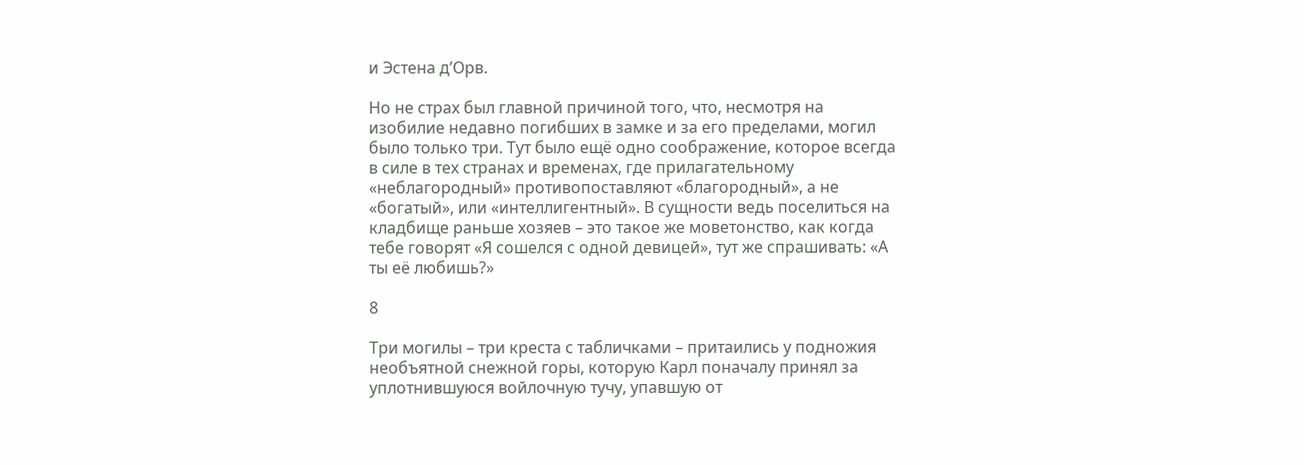и Эстена д’Орв.

Но не страх был главной причиной того, что, несмотря на изобилие недавно погибших в замке и за его пределами, могил было только три. Тут было ещё одно соображение, которое всегда в силе в тех странах и временах, где прилагательному «неблагородный» противопоставляют «благородный», а не «богатый», или «интеллигентный». В сущности ведь поселиться на кладбище раньше хозяев – это такое же моветонство, как когда тебе говорят «Я сошелся с одной девицей», тут же спрашивать: «А ты её любишь?»

8

Три могилы – три креста с табличками – притаились у подножия необъятной снежной горы, которую Карл поначалу принял за уплотнившуюся войлочную тучу, упавшую от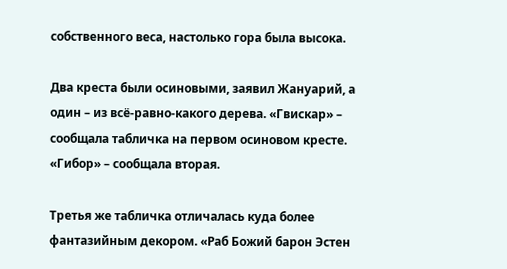собственного веса, настолько гора была высока.

Два креста были осиновыми, заявил Жануарий, а один – из всё-равно-какого дерева. «Гвискар» – сообщала табличка на первом осиновом кресте. «Гибор» – сообщала вторая.

Третья же табличка отличалась куда более фантазийным декором. «Раб Божий барон Эстен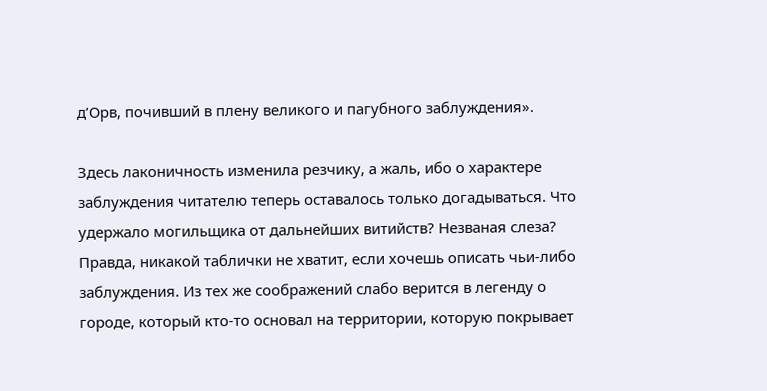д’Орв, почивший в плену великого и пагубного заблуждения».

Здесь лаконичность изменила резчику, а жаль, ибо о характере заблуждения читателю теперь оставалось только догадываться. Что удержало могильщика от дальнейших витийств? Незваная слеза? Правда, никакой таблички не хватит, если хочешь описать чьи-либо заблуждения. Из тех же соображений слабо верится в легенду о городе, который кто-то основал на территории, которую покрывает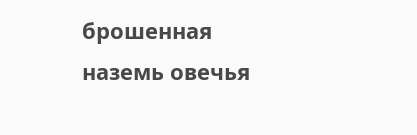брошенная наземь овечья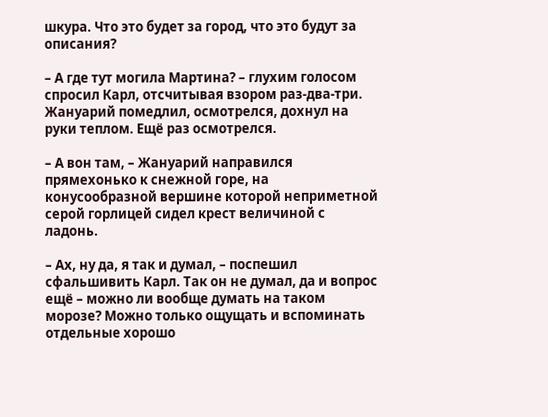шкура. Что это будет за город, что это будут за описания?

– А где тут могила Мартина? – глухим голосом спросил Карл, отсчитывая взором раз-два-три. Жануарий помедлил, осмотрелся, дохнул на руки теплом. Ещё раз осмотрелся.

– А вон там, – Жануарий направился прямехонько к снежной горе, на конусообразной вершине которой неприметной серой горлицей сидел крест величиной с ладонь.

– Ах, ну да, я так и думал, – поспешил сфальшивить Карл. Так он не думал, да и вопрос ещё – можно ли вообще думать на таком морозе? Можно только ощущать и вспоминать отдельные хорошо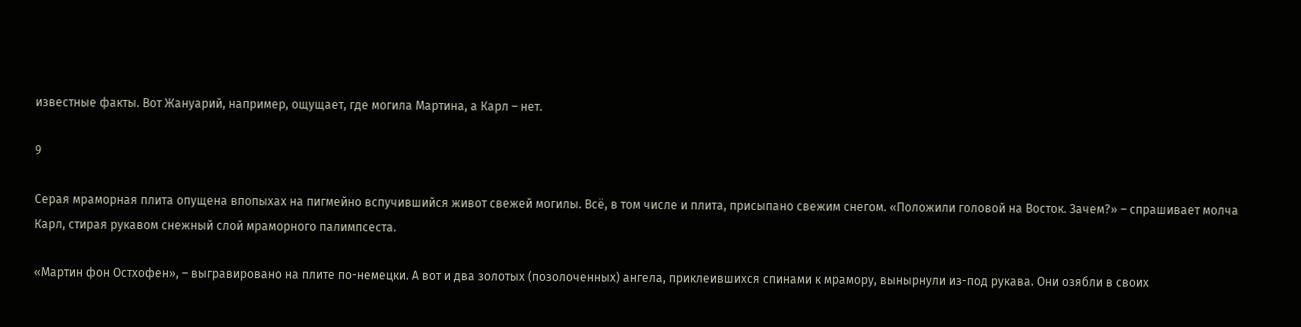известные факты. Вот Жануарий, например, ощущает, где могила Мартина, а Карл – нет.

9

Серая мраморная плита опущена впопыхах на пигмейно вспучившийся живот свежей могилы. Всё, в том числе и плита, присыпано свежим снегом. «Положили головой на Восток. Зачем?» – спрашивает молча Карл, стирая рукавом снежный слой мраморного палимпсеста.

«Мартин фон Остхофен», – выгравировано на плите по-немецки. А вот и два золотых (позолоченных) ангела, приклеившихся спинами к мрамору, вынырнули из-под рукава. Они озябли в своих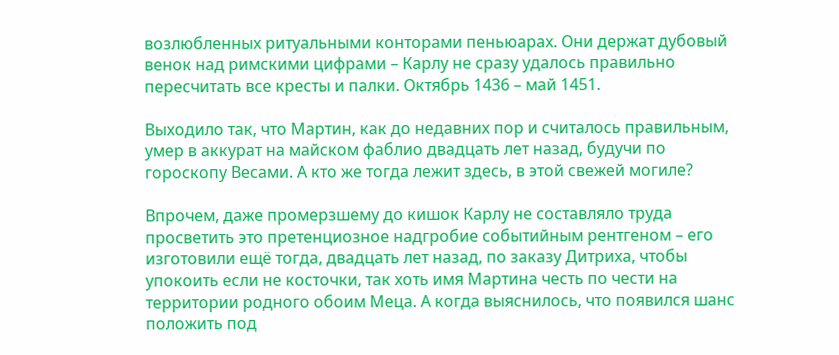возлюбленных ритуальными конторами пеньюарах. Они держат дубовый венок над римскими цифрами – Карлу не сразу удалось правильно пересчитать все кресты и палки. Октябрь 1436 – май 1451.

Выходило так, что Мартин, как до недавних пор и считалось правильным, умер в аккурат на майском фаблио двадцать лет назад, будучи по гороскопу Весами. А кто же тогда лежит здесь, в этой свежей могиле?

Впрочем, даже промерзшему до кишок Карлу не составляло труда просветить это претенциозное надгробие событийным рентгеном – его изготовили ещё тогда, двадцать лет назад, по заказу Дитриха, чтобы упокоить если не косточки, так хоть имя Мартина честь по чести на территории родного обоим Меца. А когда выяснилось, что появился шанс положить под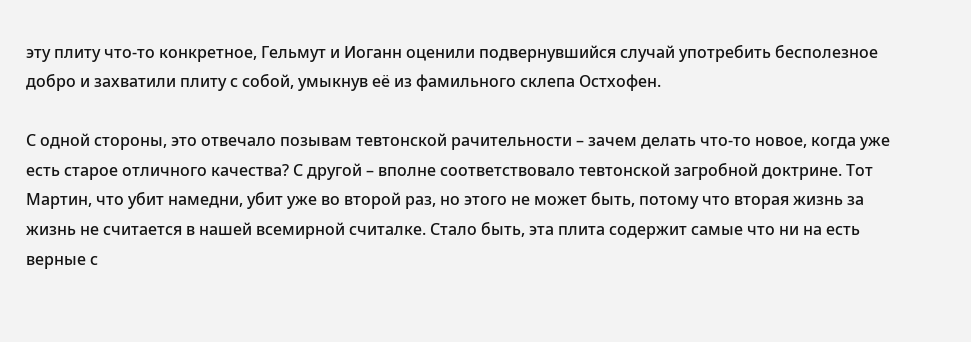эту плиту что-то конкретное, Гельмут и Иоганн оценили подвернувшийся случай употребить бесполезное добро и захватили плиту с собой, умыкнув её из фамильного склепа Остхофен.

С одной стороны, это отвечало позывам тевтонской рачительности – зачем делать что-то новое, когда уже есть старое отличного качества? С другой – вполне соответствовало тевтонской загробной доктрине. Тот Мартин, что убит намедни, убит уже во второй раз, но этого не может быть, потому что вторая жизнь за жизнь не считается в нашей всемирной считалке. Стало быть, эта плита содержит самые что ни на есть верные с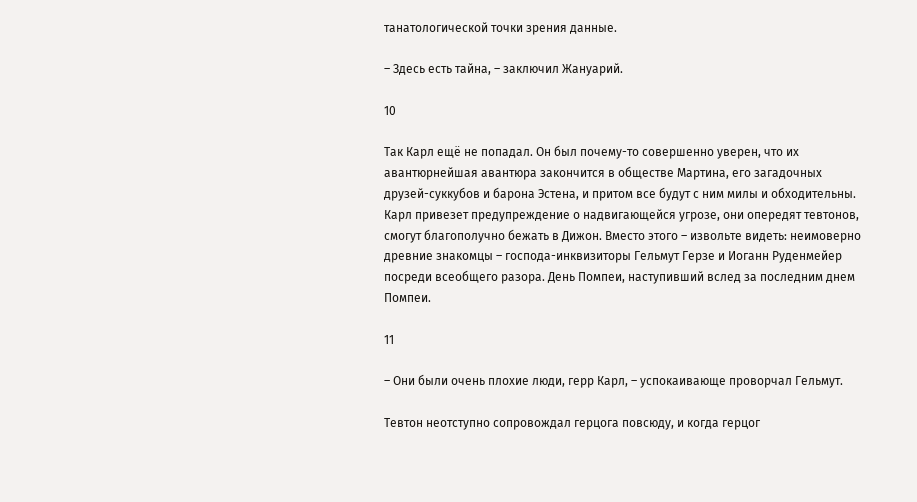танатологической точки зрения данные.

– Здесь есть тайна, – заключил Жануарий.

10

Так Карл ещё не попадал. Он был почему-то совершенно уверен, что их авантюрнейшая авантюра закончится в обществе Мартина, его загадочных друзей-суккубов и барона Эстена, и притом все будут с ним милы и обходительны. Карл привезет предупреждение о надвигающейся угрозе, они опередят тевтонов, смогут благополучно бежать в Дижон. Вместо этого – извольте видеть: неимоверно древние знакомцы – господа-инквизиторы Гельмут Герзе и Иоганн Руденмейер посреди всеобщего разора. День Помпеи, наступивший вслед за последним днем Помпеи.

11

– Они были очень плохие люди, герр Карл, – успокаивающе проворчал Гельмут.

Тевтон неотступно сопровождал герцога повсюду, и когда герцог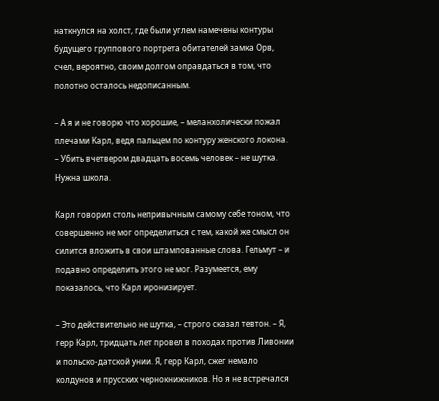наткнулся на холст, где были углем намечены контуры будущего группового портрета обитателей замка Орв, счел, вероятно, своим долгом оправдаться в том, что полотно осталось недописанным.

– А я и не говорю что хорошие, – меланхолически пожал плечами Карл, ведя пальцем по контуру женского локона. – Убить вчетвером двадцать восемь человек – не шутка. Нужна школа.

Карл говорил столь непривычным самому себе тоном, что совершенно не мог определиться с тем, какой же смысл он силится вложить в свои штампованные слова. Гельмут – и подавно определить этого не мог. Разумеется, ему показалось, что Карл иронизирует.

– Это действительно не шутка, – строго сказал тевтон. – Я, герр Карл, тридцать лет провел в походах против Ливонии и польско-датской унии. Я, герр Карл, сжег немало колдунов и прусских чернокнижников. Но я не встречался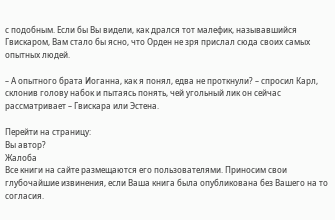с подобным. Если бы Вы видели, как дрался тот малефик, называвшийся Гвискаром, Вам стало бы ясно, что Орден не зря прислал сюда своих самых опытных людей.

– А опытного брата Иоганна, как я понял, едва не проткнули? – спросил Карл, склонив голову набок и пытаясь понять, чей угольный лик он сейчас рассматривает – Гвискара или Эстена.

Перейти на страницу:
Вы автор?
Жалоба
Все книги на сайте размещаются его пользователями. Приносим свои глубочайшие извинения, если Ваша книга была опубликована без Вашего на то согласия.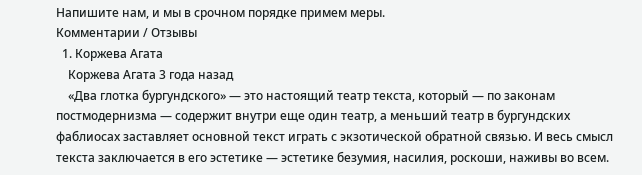Напишите нам, и мы в срочном порядке примем меры.
Комментарии / Отзывы
  1. Коржева Агата
    Коржева Агата 3 года назад
    «Два глотка бургундского» — это настоящий театр текста, который — по законам постмодернизма — содержит внутри еще один театр, а меньший театр в бургундских фаблиосах заставляет основной текст играть с экзотической обратной связью. И весь смысл текста заключается в его эстетике — эстетике безумия, насилия, роскоши, наживы во всем.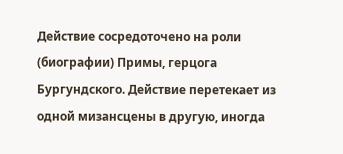Действие сосредоточено на роли (биографии) Примы, герцога Бургундского. Действие перетекает из одной мизансцены в другую, иногда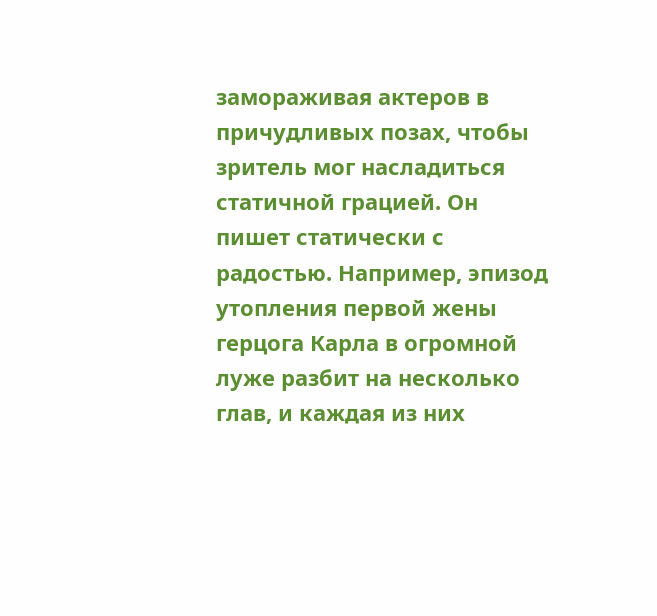замораживая актеров в причудливых позах, чтобы зритель мог насладиться статичной грацией. Он пишет статически с радостью. Например, эпизод утопления первой жены герцога Карла в огромной луже разбит на несколько глав, и каждая из них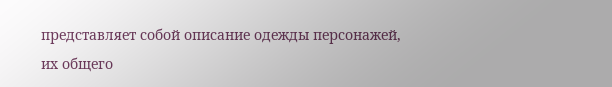представляет собой описание одежды персонажей, их общего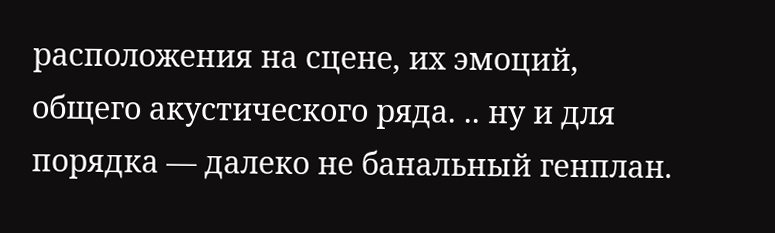расположения на сцене, их эмоций, общего акустического ряда. .. ну и для порядка — далеко не банальный генплан.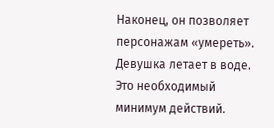Наконец, он позволяет персонажам «умереть». Девушка летает в воде. Это необходимый минимум действий.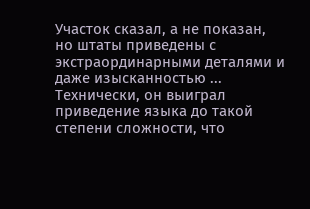Участок сказал, а не показан, но штаты приведены с экстраординарными деталями и даже изысканностью ... Технически, он выиграл приведение языка до такой степени сложности, что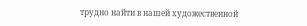трудно найти в нашей художественной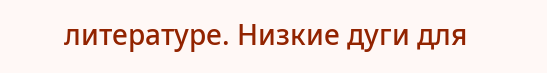литературе. Низкие дуги для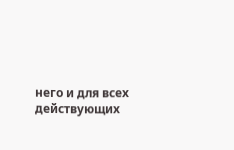него и для всех действующих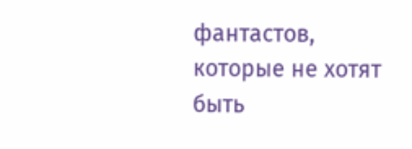фантастов, которые не хотят быть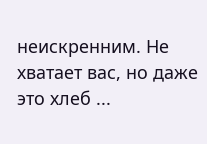неискренним. Не хватает вас, но даже это хлеб ...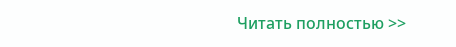Читать полностью >>